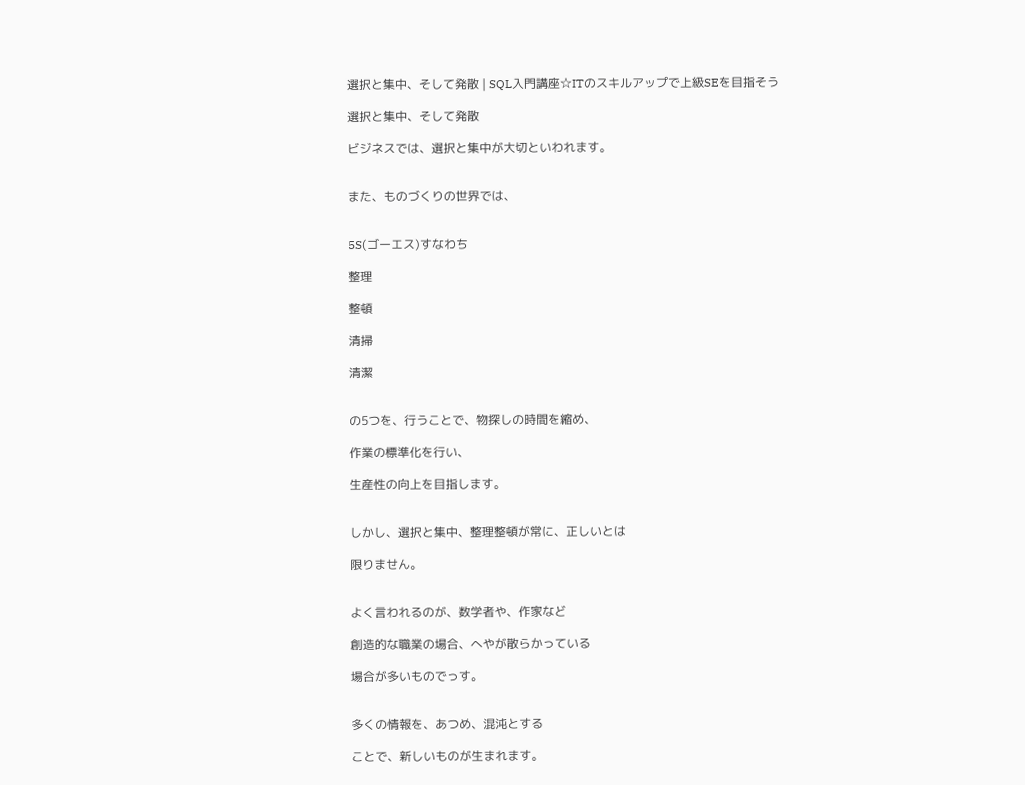選択と集中、そして発散 | SQL入門講座☆ITのスキルアップで上級SEを目指そう

選択と集中、そして発散

ビジネスでは、選択と集中が大切といわれます。


また、ものづくりの世界では、


5S(ゴーエス)すなわち

整理

整頓

清掃

清潔


の5つを、行うことで、物探しの時間を縮め、

作業の標準化を行い、

生産性の向上を目指します。


しかし、選択と集中、整理整頓が常に、正しいとは

限りません。


よく言われるのが、数学者や、作家など

創造的な職業の場合、へやが散らかっている

場合が多いものでっす。


多くの情報を、あつめ、混沌とする

ことで、新しいものが生まれます。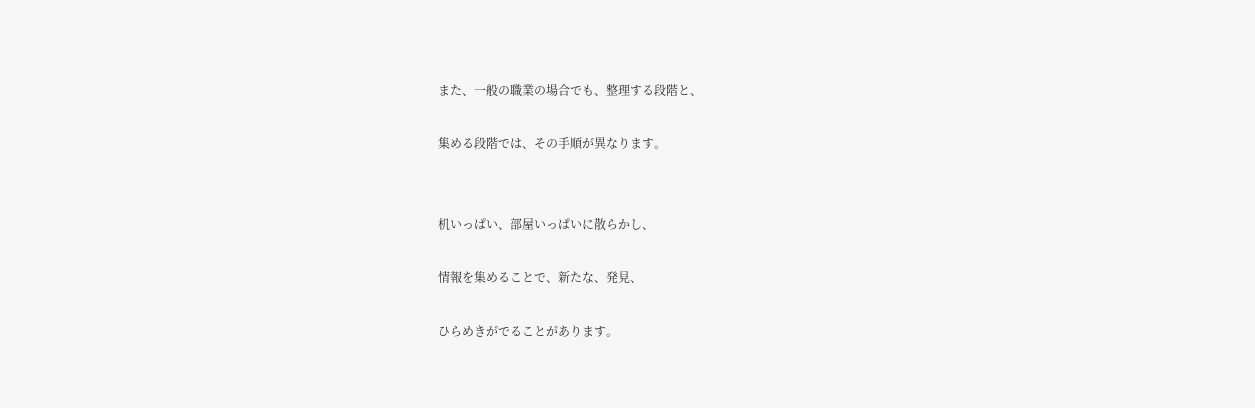また、一般の職業の場合でも、整理する段階と、

集める段階では、その手順が異なります。


机いっぱい、部屋いっぱいに散らかし、

情報を集めることで、新たな、発見、

ひらめきがでることがあります。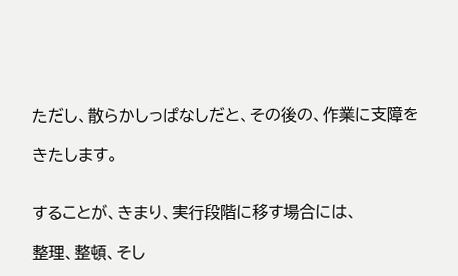ただし、散らかしっぱなしだと、その後の、作業に支障を

きたします。


することが、きまり、実行段階に移す場合には、

整理、整頓、そし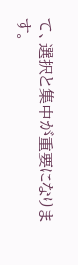て、選択と集中が重要になります。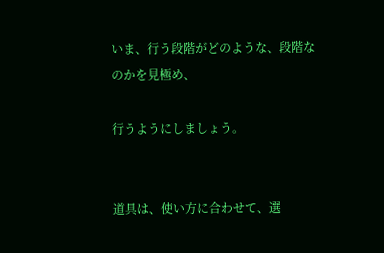いま、行う段階がどのような、段階なのかを見極め、

行うようにしましょう。


道具は、使い方に合わせて、選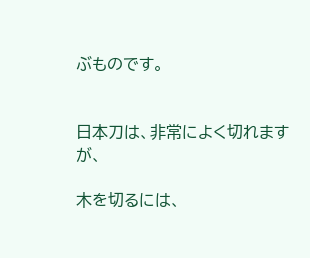ぶものです。


日本刀は、非常によく切れますが、

木を切るには、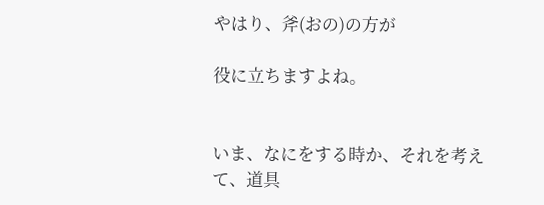やはり、斧(おの)の方が

役に立ちますよね。


いま、なにをする時か、それを考えて、道具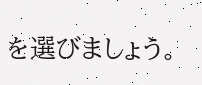を選びましょう。